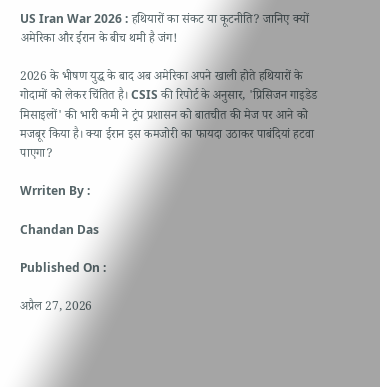US Iran War 2026 : हथियारों का संकट या कूटनीति? जानिए क्यों अमेरिका और ईरान के बीच थमी है जंग!

2026 के भीषण युद्ध के बाद अब अमेरिका अपने खाली होते हथियारों के गोदामों को लेकर चिंतित है। CSIS की रिपोर्ट के अनुसार, 'प्रिसिजन गाइडेड मिसाइलों' की भारी कमी ने ट्रंप प्रशासन को बातचीत की मेज पर आने को मजबूर किया है। क्या ईरान इस कमजोरी का फायदा उठाकर पाबंदियां हटवा पाएगा?

Wrriten By :

Chandan Das

Published On :

अप्रैल 27, 2026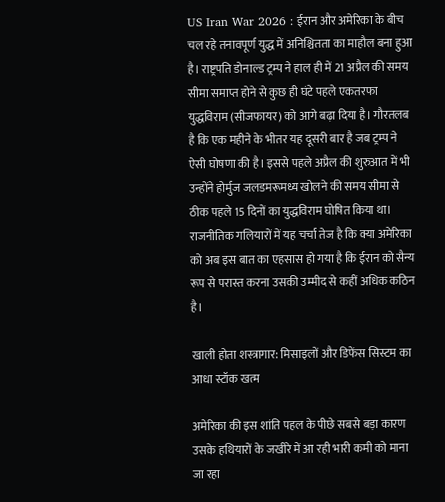US Iran War 2026 : ईरान और अमेरिका के बीच चल रहे तनावपूर्ण युद्ध में अनिश्चितता का माहौल बना हुआ है। राष्ट्रपति डोनाल्ड ट्रम्प ने हाल ही में 21 अप्रैल की समय सीमा समाप्त होने से कुछ ही घंटे पहले एकतरफा युद्धविराम (सीजफायर) को आगे बढ़ा दिया है। गौरतलब है कि एक महीने के भीतर यह दूसरी बार है जब ट्रम्प ने ऐसी घोषणा की है। इससे पहले अप्रैल की शुरुआत में भी उन्होंने होर्मुज जलडमरूमध्य खोलने की समय सीमा से ठीक पहले 15 दिनों का युद्धविराम घोषित किया था। राजनीतिक गलियारों में यह चर्चा तेज है कि क्या अमेरिका को अब इस बात का एहसास हो गया है कि ईरान को सैन्य रूप से परास्त करना उसकी उम्मीद से कहीं अधिक कठिन है।

खाली होता शस्त्रागार: मिसाइलों और डिफेंस सिस्टम का आधा स्टॉक खत्म

अमेरिका की इस शांति पहल के पीछे सबसे बड़ा कारण उसके हथियारों के जखीरे में आ रही भारी कमी को माना जा रहा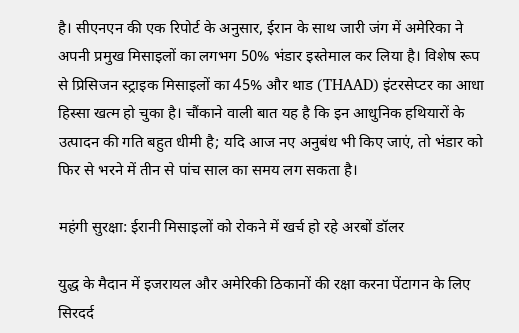है। सीएनएन की एक रिपोर्ट के अनुसार, ईरान के साथ जारी जंग में अमेरिका ने अपनी प्रमुख मिसाइलों का लगभग 50% भंडार इस्तेमाल कर लिया है। विशेष रूप से प्रिसिजन स्ट्राइक मिसाइलों का 45% और थाड (THAAD) इंटरसेप्टर का आधा हिस्सा खत्म हो चुका है। चौंकाने वाली बात यह है कि इन आधुनिक हथियारों के उत्पादन की गति बहुत धीमी है; यदि आज नए अनुबंध भी किए जाएं, तो भंडार को फिर से भरने में तीन से पांच साल का समय लग सकता है।

महंगी सुरक्षा: ईरानी मिसाइलों को रोकने में खर्च हो रहे अरबों डॉलर

युद्ध के मैदान में इजरायल और अमेरिकी ठिकानों की रक्षा करना पेंटागन के लिए सिरदर्द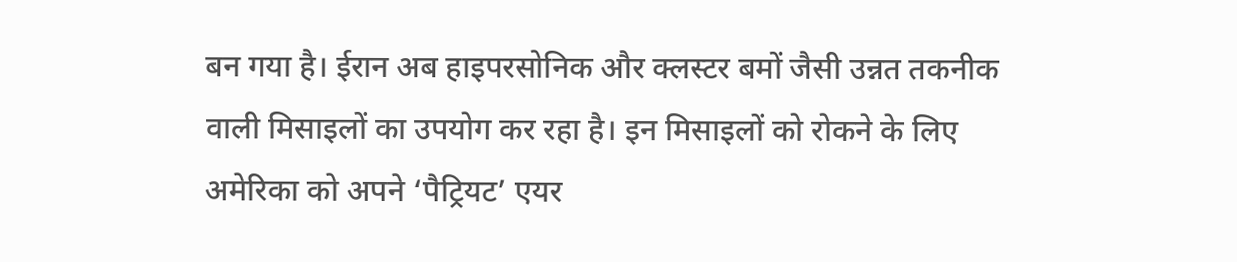बन गया है। ईरान अब हाइपरसोनिक और क्लस्टर बमों जैसी उन्नत तकनीक वाली मिसाइलों का उपयोग कर रहा है। इन मिसाइलों को रोकने के लिए अमेरिका को अपने ‘पैट्रियट’ एयर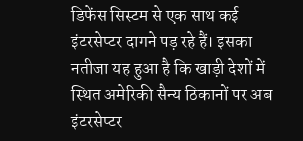डिफेंस सिस्टम से एक साथ कई इंटरसेप्टर दागने पड़ रहे हैं। इसका नतीजा यह हुआ है कि खाड़ी देशों में स्थित अमेरिकी सैन्य ठिकानों पर अब इंटरसेप्टर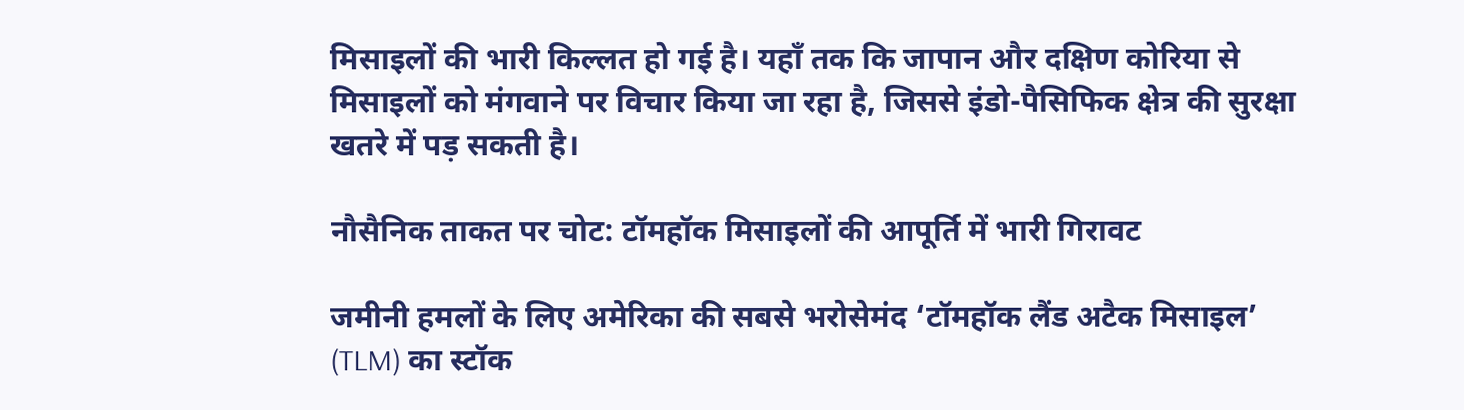मिसाइलों की भारी किल्लत हो गई है। यहाँ तक कि जापान और दक्षिण कोरिया से मिसाइलों को मंगवाने पर विचार किया जा रहा है, जिससे इंडो-पैसिफिक क्षेत्र की सुरक्षा खतरे में पड़ सकती है।

नौसैनिक ताकत पर चोट: टॉमहॉक मिसाइलों की आपूर्ति में भारी गिरावट

जमीनी हमलों के लिए अमेरिका की सबसे भरोसेमंद ‘टॉमहॉक लैंड अटैक मिसाइल’ (TLM) का स्टॉक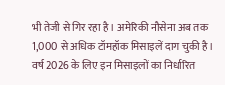भी तेजी से गिर रहा है। अमेरिकी नौसेना अब तक 1,000 से अधिक टॉमहॉक मिसाइलें दाग चुकी है। वर्ष 2026 के लिए इन मिसाइलों का निर्धारित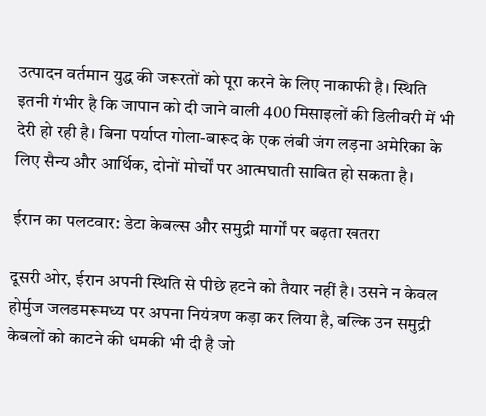उत्पादन वर्तमान युद्ध की जरूरतों को पूरा करने के लिए नाकाफी है। स्थिति इतनी गंभीर है कि जापान को दी जाने वाली 400 मिसाइलों की डिलीवरी में भी देरी हो रही है। बिना पर्याप्त गोला-बारूद के एक लंबी जंग लड़ना अमेरिका के लिए सैन्य और आर्थिक, दोनों मोर्चों पर आत्मघाती साबित हो सकता है।

ईरान का पलटवार: डेटा केबल्स और समुद्री मार्गों पर बढ़ता खतरा

दूसरी ओर, ईरान अपनी स्थिति से पीछे हटने को तैयार नहीं है। उसने न केवल होर्मुज जलडमरूमध्य पर अपना नियंत्रण कड़ा कर लिया है, बल्कि उन समुद्री केबलों को काटने की धमकी भी दी है जो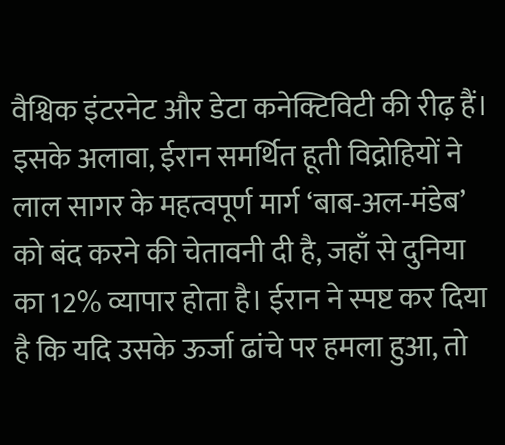वैश्विक इंटरनेट और डेटा कनेक्टिविटी की रीढ़ हैं। इसके अलावा, ईरान समर्थित हूती विद्रोहियों ने लाल सागर के महत्वपूर्ण मार्ग ‘बाब-अल-मंडेब’ को बंद करने की चेतावनी दी है, जहाँ से दुनिया का 12% व्यापार होता है। ईरान ने स्पष्ट कर दिया है कि यदि उसके ऊर्जा ढांचे पर हमला हुआ, तो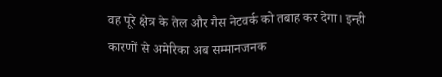वह पूरे क्षेत्र के तेल और गैस नेटवर्क को तबाह कर देगा। इन्ही कारणों से अमेरिका अब सम्मानजनक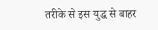तरीके से इस युद्ध से बाहर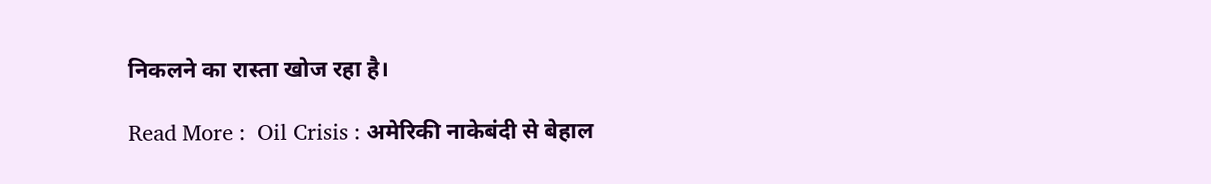निकलने का रास्ता खोज रहा है।

Read More :  Oil Crisis : अमेरिकी नाकेबंदी से बेहाल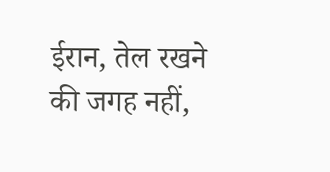ईरान, तेल रखने की जगह नहीं,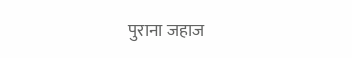पुराना जहाज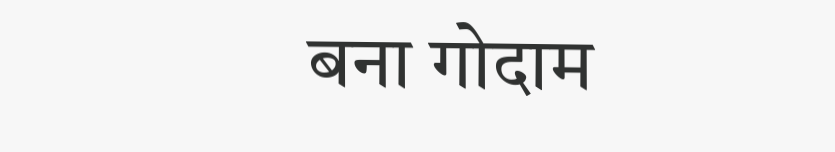बना गोदाम